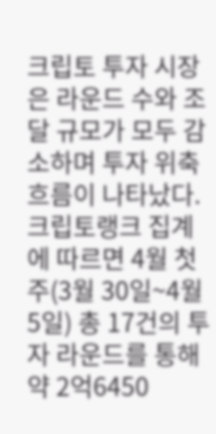크립토 투자 시장은 라운드 수와 조달 규모가 모두 감소하며 투자 위축 흐름이 나타났다.
크립토랭크 집계에 따르면 4월 첫주(3월 30일~4월 5일) 총 17건의 투자 라운드를 통해 약 2억6450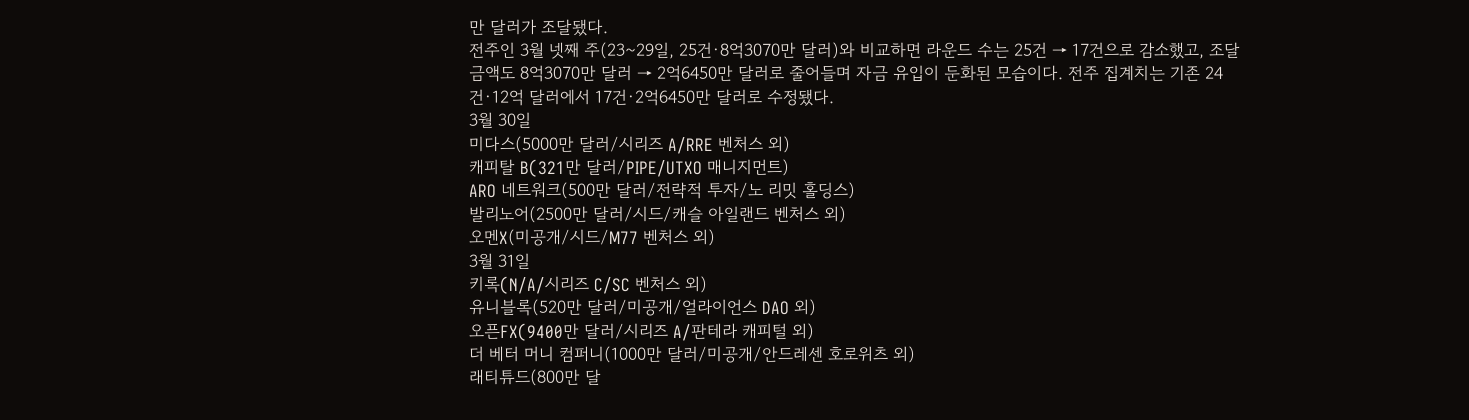만 달러가 조달됐다.
전주인 3월 넷째 주(23~29일, 25건·8억3070만 달러)와 비교하면 라운드 수는 25건 → 17건으로 감소했고, 조달 금액도 8억3070만 달러 → 2억6450만 달러로 줄어들며 자금 유입이 둔화된 모습이다. 전주 집계치는 기존 24건·12억 달러에서 17건·2억6450만 달러로 수정됐다.
3월 30일
미다스(5000만 달러/시리즈 A/RRE 벤처스 외)
캐피탈 B(321만 달러/PIPE/UTXO 매니지먼트)
ARO 네트워크(500만 달러/전략적 투자/노 리밋 홀딩스)
발리노어(2500만 달러/시드/캐슬 아일랜드 벤처스 외)
오멘X(미공개/시드/M77 벤처스 외)
3월 31일
키록(N/A/시리즈 C/SC 벤처스 외)
유니블록(520만 달러/미공개/얼라이언스 DAO 외)
오픈FX(9400만 달러/시리즈 A/판테라 캐피털 외)
더 베터 머니 컴퍼니(1000만 달러/미공개/안드레센 호로위츠 외)
래티튜드(800만 달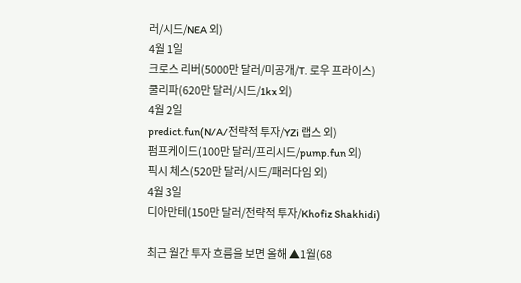러/시드/NEA 외)
4월 1일
크로스 리버(5000만 달러/미공개/T. 로우 프라이스)
쿨리파(620만 달러/시드/1kx 외)
4월 2일
predict.fun(N/A/전략적 투자/YZi 랩스 외)
펌프케이드(100만 달러/프리시드/pump.fun 외)
픽시 체스(520만 달러/시드/패러다임 외)
4월 3일
디아만테(150만 달러/전략적 투자/Khofiz Shakhidi)

최근 월간 투자 흐름을 보면 올해 ▲1월(68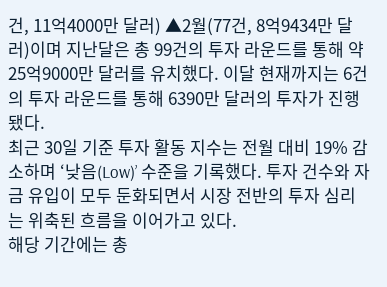건, 11억4000만 달러) ▲2월(77건, 8억9434만 달러)이며 지난달은 총 99건의 투자 라운드를 통해 약 25억9000만 달러를 유치했다. 이달 현재까지는 6건의 투자 라운드를 통해 6390만 달러의 투자가 진행됐다.
최근 30일 기준 투자 활동 지수는 전월 대비 19% 감소하며 ‘낮음(Low)’ 수준을 기록했다. 투자 건수와 자금 유입이 모두 둔화되면서 시장 전반의 투자 심리는 위축된 흐름을 이어가고 있다.
해당 기간에는 총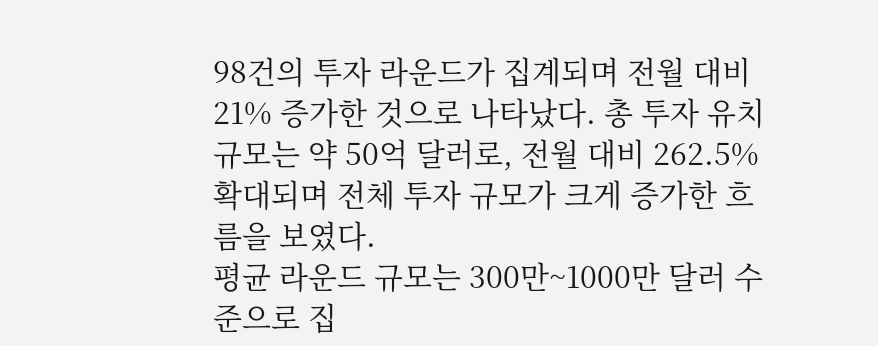98건의 투자 라운드가 집계되며 전월 대비 21% 증가한 것으로 나타났다. 총 투자 유치 규모는 약 50억 달러로, 전월 대비 262.5% 확대되며 전체 투자 규모가 크게 증가한 흐름을 보였다.
평균 라운드 규모는 300만~1000만 달러 수준으로 집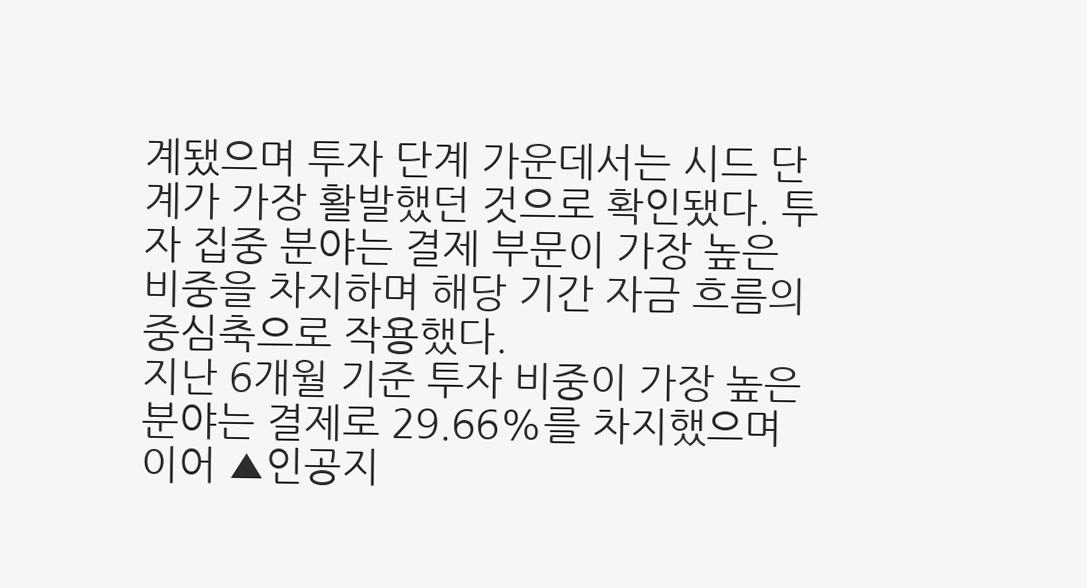계됐으며 투자 단계 가운데서는 시드 단계가 가장 활발했던 것으로 확인됐다. 투자 집중 분야는 결제 부문이 가장 높은 비중을 차지하며 해당 기간 자금 흐름의 중심축으로 작용했다.
지난 6개월 기준 투자 비중이 가장 높은 분야는 결제로 29.66%를 차지했으며 이어 ▲인공지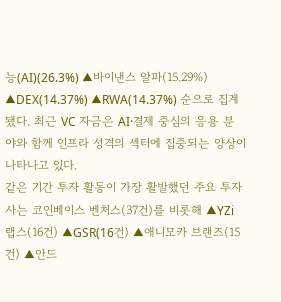능(AI)(26.3%) ▲바이낸스 알파(15.29%) ▲DEX(14.37%) ▲RWA(14.37%) 순으로 집계됐다. 최근 VC 자금은 AI·결제 중심의 응용 분야와 함께 인프라 성격의 섹터에 집중되는 양상이 나타나고 있다.
같은 기간 투자 활동이 가장 활발했던 주요 투자사는 코인베이스 벤처스(37건)를 비롯해 ▲YZi 랩스(16건) ▲GSR(16건) ▲애니모카 브랜즈(15건) ▲안드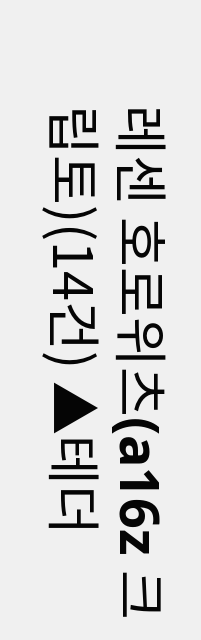레센 호로위츠(a16z 크립토)(14건) ▲테더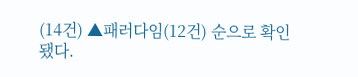(14건) ▲패러다임(12건) 순으로 확인됐다.